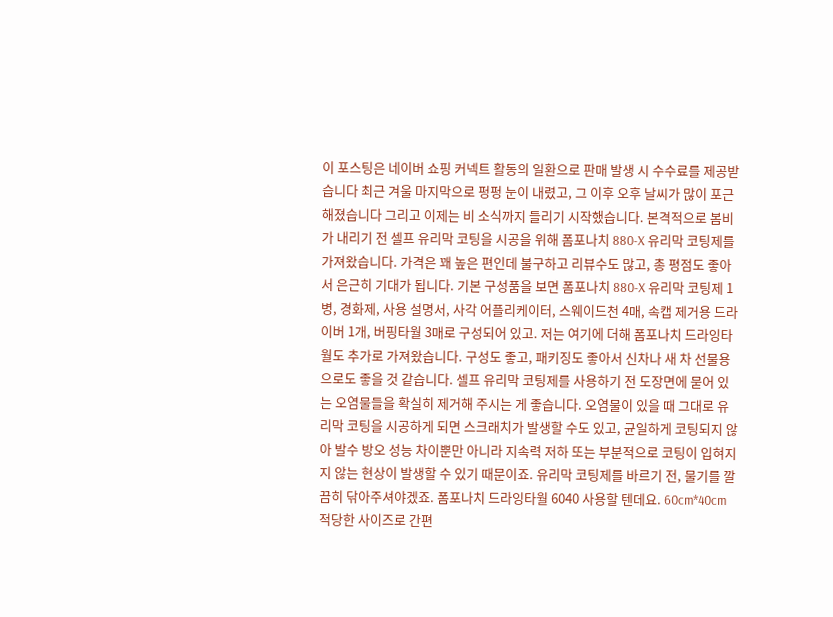이 포스팅은 네이버 쇼핑 커넥트 활동의 일환으로 판매 발생 시 수수료를 제공받습니다 최근 겨울 마지막으로 펑펑 눈이 내렸고, 그 이후 오후 날씨가 많이 포근해졌습니다 그리고 이제는 비 소식까지 들리기 시작했습니다. 본격적으로 봄비가 내리기 전 셀프 유리막 코팅을 시공을 위해 폼포나치 880-X 유리막 코팅제를 가져왔습니다. 가격은 꽤 높은 편인데 불구하고 리뷰수도 많고, 총 평점도 좋아서 은근히 기대가 됩니다. 기본 구성품을 보면 폼포나치 880-X 유리막 코팅제 1병, 경화제, 사용 설명서, 사각 어플리케이터, 스웨이드천 4매, 속캡 제거용 드라이버 1개, 버핑타월 3매로 구성되어 있고. 저는 여기에 더해 폼포나치 드라잉타월도 추가로 가져왔습니다. 구성도 좋고, 패키징도 좋아서 신차나 새 차 선물용으로도 좋을 것 같습니다. 셀프 유리막 코팅제를 사용하기 전 도장면에 묻어 있는 오염물들을 확실히 제거해 주시는 게 좋습니다. 오염물이 있을 때 그대로 유리막 코팅을 시공하게 되면 스크래치가 발생할 수도 있고, 균일하게 코팅되지 않아 발수 방오 성능 차이뿐만 아니라 지속력 저하 또는 부분적으로 코팅이 입혀지지 않는 현상이 발생할 수 있기 때문이죠. 유리막 코팅제를 바르기 전, 물기를 깔끔히 닦아주셔야겠죠. 폼포나치 드라잉타월 6040 사용할 텐데요. 60cm*40cm 적당한 사이즈로 간편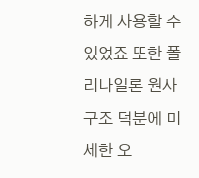하게 사용할 수 있었죠 또한 폴리나일론 원사구조 덕분에 미세한 오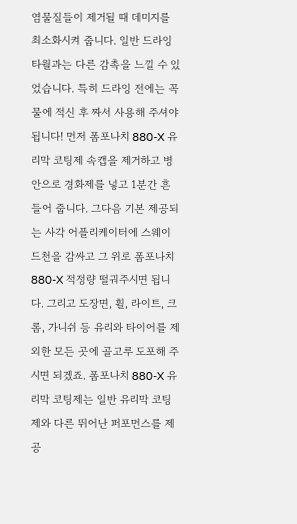염물질들이 제거될 때 데미지를 최소화시켜 줍니다. 일반 드라잉타월과는 다른 감촉을 느낄 수 있었습니다. 특히 드라잉 전에는 꼭 물에 적신 후 짜서 사용해 주셔야 됩니다! 먼저 폼포나치 880-X 유리막 코팅제 속캡을 제거하고 병 안으로 경화제를 넣고 1분간 흔들어 줍니다. 그다음 기본 제공되는 사각 어플리케이터에 스웨이드천을 감싸고 그 위로 폼포나치 880-X 적정량 떨궈주시면 됩니다. 그리고 도장면, 휠, 라이트, 크롬, 가니쉬 등 유리와 타이어를 제외한 모든 곳에 골고루 도포해 주시면 되겠죠. 폼포나치 880-X 유리막 코팅제는 일반 유리막 코팅제와 다른 뛰어난 퍼포먼스를 제공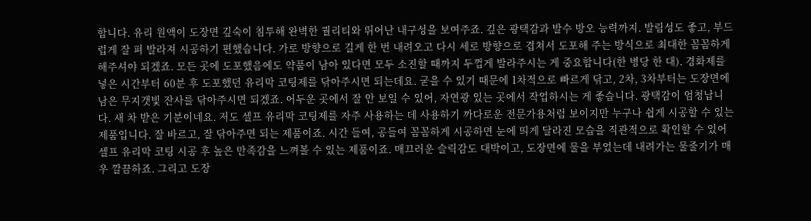합니다. 유리 원액이 도장면 깊숙이 침투해 완벽한 퀄리티와 뛰어난 내구성을 보여주죠. 깊은 광택감과 발수 방오 능력까지. 발림성도 좋고, 부드럽게 잘 펴 발라져 시공하기 편했습니다. 가로 방향으로 길게 한 번 내려오고 다시 세로 방향으로 겹쳐서 도포해 주는 방식으로 최대한 꼼꼼하게 해주셔야 되겠죠. 모든 곳에 도포했음에도 약품이 남아 있다면 모두 소진할 때까지 두껍게 발라주시는 게 중요합니다(한 병당 한 대). 경화제를 넣은 시간부터 60분 후 도포했던 유리막 코팅제를 닦아주시면 되는데요. 굳을 수 있기 때문에 1차적으로 빠르게 닦고, 2차, 3차부터는 도장면에 남은 무지갯빛 잔사를 닦아주시면 되겠죠. 어두운 곳에서 잘 안 보일 수 있어, 자연광 있는 곳에서 작업하시는 게 좋습니다. 광택감이 엄청납니다. 새 차 받은 기분이네요. 저도 셀프 유리막 코팅제를 자주 사용하는 데 사용하기 까다로운 전문가용처럼 보이지만 누구나 쉽게 시공할 수 있는 제품입니다. 잘 바르고, 잘 닦아주면 되는 제품이죠. 시간 들여, 공들여 꼼꼼하게 시공하면 눈에 띄게 달라진 모습을 직관적으로 확인할 수 있어 셀프 유리막 코팅 시공 후 높은 만족감을 느껴볼 수 있는 제품이죠. 매끄러운 슬릭감도 대박이고, 도장면에 물을 부었는데 내려가는 물줄기가 매우 깔끔하죠. 그리고 도장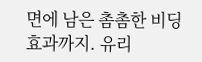면에 남은 촘촘한 비딩 효과까지. 유리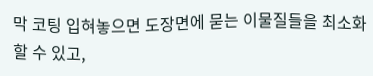막 코팅 입혀놓으면 도장면에 묻는 이물질들을 최소화할 수 있고,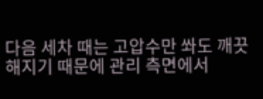다음 세차 때는 고압수만 쏴도 깨끗해지기 때문에 관리 측면에서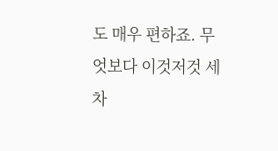도 매우 편하죠. 무엇보다 이것저것 세차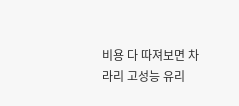비용 다 따져보면 차라리 고성능 유리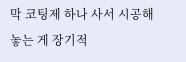막 코팅제 하나 사서 시공해 놓는 게 장기적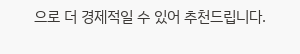으로 더 경제적일 수 있어 추천드립니다.